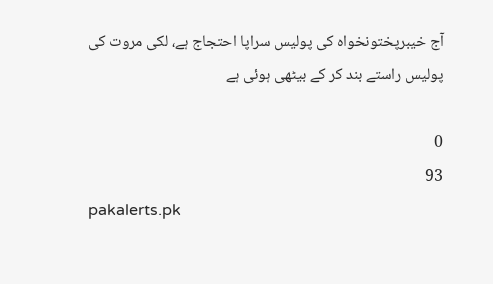آج خیبرپختونخواہ کی پولیس سراپا احتجاج ہے، لکی مروت کی پولیس راستے بند کر کے بیٹھی ہوئی ہے

0
93
pakalerts.pk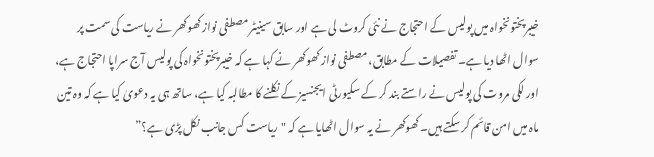خیبرپختونخواہ میں پولیس کے احتجاج نے نئی کروٹ لی ہے اور سابق سینیٹر مصطفی نواز کھوکھر نے ریاست کی سمت پر سوال اٹھا دیا ہے۔ تفصیلات کے مطابق، مصطفی نواز کھوکھر نے کہا ہے کہ خیبرپختونخواہ کی پولیس آج سراپا احتجاج ہے، اور لکی مروت کی پولیس نے راستے بند کر کے سکیورٹی ایجنسیز کے نکلنے کا مطالبہ کیا ہے، ساتھ ہی یہ دعویٰ کیا ہے کہ وہ تین ماہ میں امن قائم کر سکتے ہیں۔ کھوکھر نے یہ سوال اٹھایا ہے کہ "ریاست کس جانب نکل پڑی ہے؟”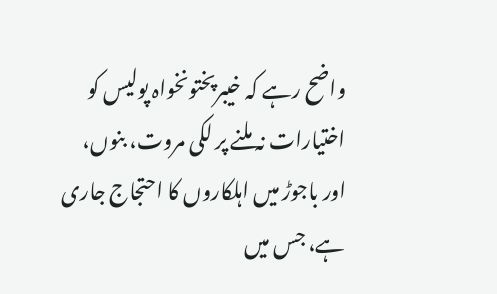واضح رہے کہ خیبرپختونخواہ پولیس کو اختیارات نہ ملنے پر لکی مروت، بنوں، اور باجوڑ میں اہلکاروں کا احتجاج جاری ہے، جس میں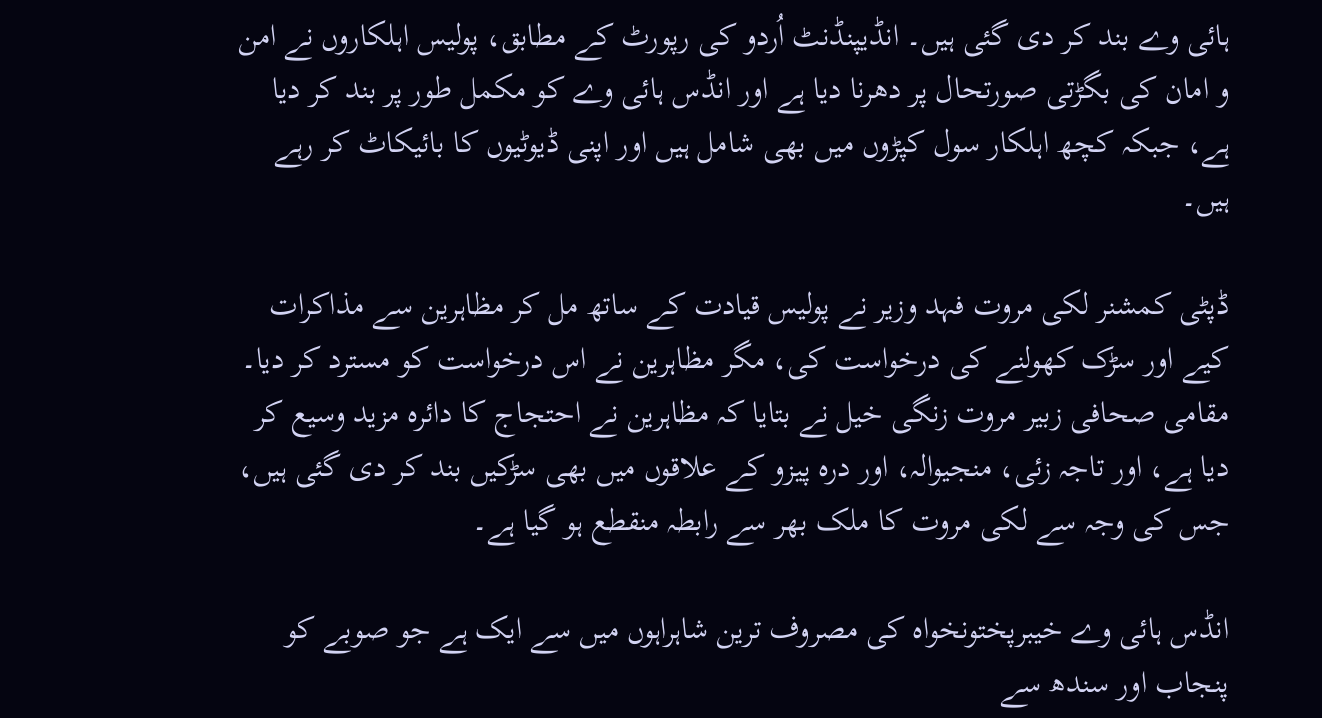ہائی وے بند کر دی گئی ہیں۔ انڈیپنڈنٹ اُردو کی رپورٹ کے مطابق، پولیس اہلکاروں نے امن و امان کی بگڑتی صورتحال پر دھرنا دیا ہے اور انڈس ہائی وے کو مکمل طور پر بند کر دیا ہے، جبکہ کچھ اہلکار سول کپڑوں میں بھی شامل ہیں اور اپنی ڈیوٹیوں کا بائیکاٹ کر رہے ہیں۔

ڈپٹی کمشنر لکی مروت فہد وزیر نے پولیس قیادت کے ساتھ مل کر مظاہرین سے مذاکرات کیے اور سڑک کھولنے کی درخواست کی، مگر مظاہرین نے اس درخواست کو مسترد کر دیا۔ مقامی صحافی زبیر مروت زنگی خیل نے بتایا کہ مظاہرین نے احتجاج کا دائرہ مزید وسیع کر دیا ہے، اور تاجہ زئی، منجیوالہ، اور درہ پیزو کے علاقوں میں بھی سڑکیں بند کر دی گئی ہیں، جس کی وجہ سے لکی مروت کا ملک بھر سے رابطہ منقطع ہو گیا ہے۔

انڈس ہائی وے خیبرپختونخواہ کی مصروف ترین شاہراہوں میں سے ایک ہے جو صوبے کو پنجاب اور سندھ سے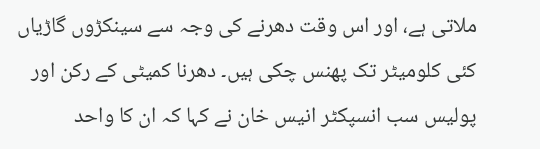ملاتی ہے، اور اس وقت دھرنے کی وجہ سے سینکڑوں گاڑیاں کئی کلومیٹر تک پھنس چکی ہیں۔ دھرنا کمیٹی کے رکن اور پولیس سب انسپکٹر انیس خان نے کہا کہ ان کا واحد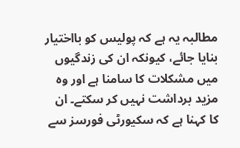مطالبہ یہ ہے کہ پولیس کو بااختیار بنایا جائے، کیونکہ ان کی زندگیوں میں مشکلات کا سامنا ہے اور وہ مزید برداشت نہیں کر سکتے۔ ان کا کہنا ہے کہ سکیورٹی فورسز سے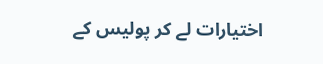اختیارات لے کر پولیس کے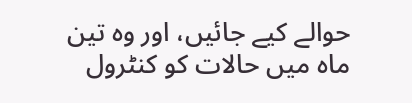حوالے کیے جائیں، اور وہ تین ماہ میں حالات کو کنٹرول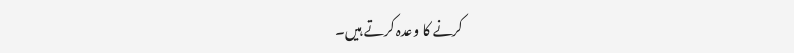کرنے کا وعدہ کرتے ہیں۔